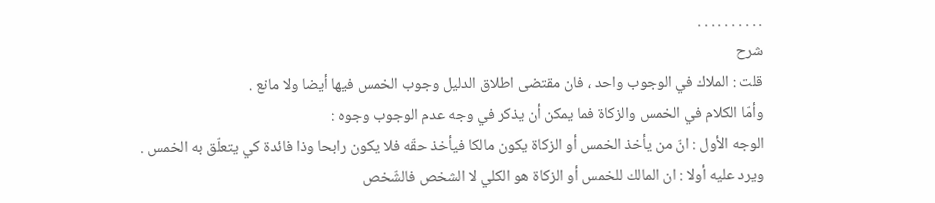. . . . . . . . . .
شرح
قلت : الملاك في الوجوب واحد ، فان مقتضى اطلاق الدليل وجوب الخمس فيها أيضا ولا مانع .
وأمّا الكلام في الخمس والزكاة فما يمكن أن يذكر في وجه عدم الوجوب وجوه :
الوجه الأول : انّ من يأخذ الخمس أو الزكاة يكون مالكا فيأخذ حقّه فلا يكون رابحا وذا فائدة كي يتعلّق به الخمس .
ويرد عليه أولا : ان المالك للخمس أو الزكاة هو الكلي لا الشخص فالشّخص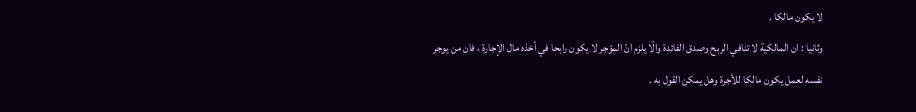لا يكون مالكا .
وثانيا : ان المالكية لا تنافي الربح وصدق الفائدة والّا يلزم انّ المؤجر لا يكون رابحا في أخذه مال الإجارة ، فان من يوجر نفسه لعمل يكون مالكا للأجرة وهل يمكن القول به .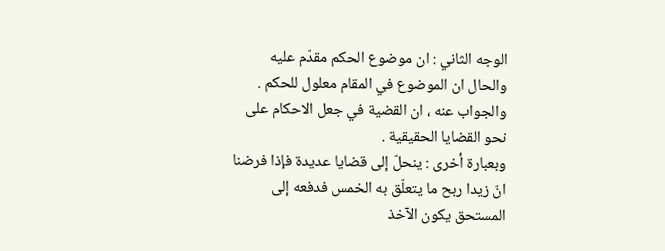الوجه الثاني : ان موضوع الحكم مقدّم عليه والحال ان الموضوع في المقام معلول للحكم .
والجواب عنه ، ان القضية في جعل الاحكام على نحو القضايا الحقيقية .
وبعبارة أخرى : ينحلّ إلى قضايا عديدة فإذا فرضنا انّ زيدا ربح ما يتعلّق به الخمس فدفعه إلى المستحق يكون الآخذ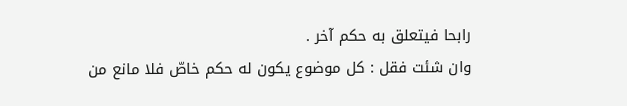رابحا فيتعلق به حكم آخر .
وان شئت فقل : كل موضوع يكون له حكم خاصّ فلا مانع من